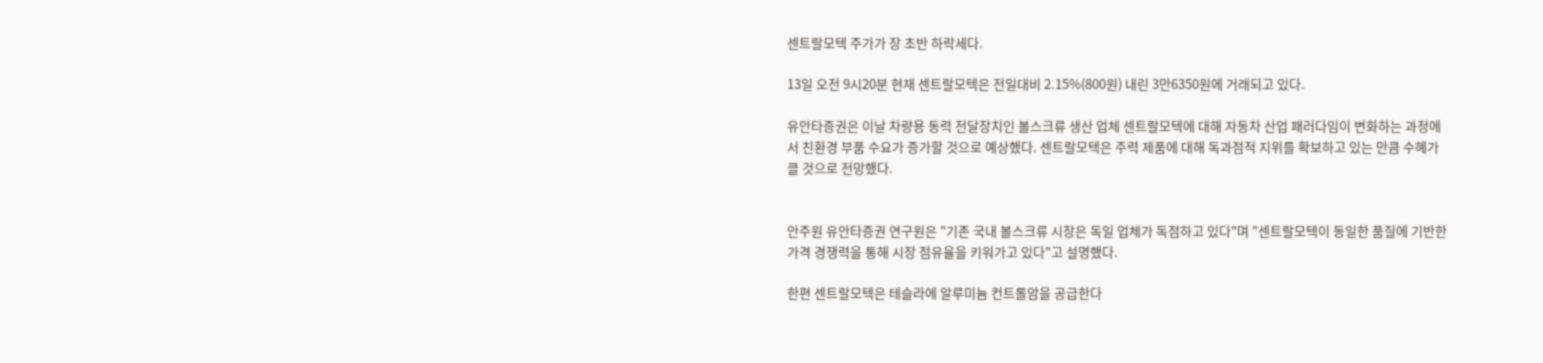센트랄모텍 주가가 장 초반 하락세다.

13일 오전 9시20분 현재 센트랄모텍은 전일대비 2.15%(800원) 내린 3만6350원에 거래되고 있다.

유안타증권은 이날 차량용 동력 전달장치인 볼스크류 생산 업체 센트랄모텍에 대해 자동차 산업 패러다임이 변화하는 과정에서 친환경 부품 수요가 증가할 것으로 예상했다. 센트랄모텍은 주력 제품에 대해 독과점적 지위를 확보하고 있는 만큼 수혜가 클 것으로 전망했다.


안주원 유안타증권 연구원은 "기존 국내 볼스크류 시장은 독일 업체가 독점하고 있다"며 "센트랄모텍이 동일한 품질에 기반한 가격 경쟁력을 통해 시장 점유율을 키워가고 있다"고 설명했다.

한편 센트랄모텍은 테슬라에 알루미늄 컨트롤암을 공급한다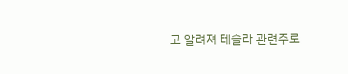고 알려져 테슬라 관련주로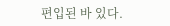편입된 바 있다.